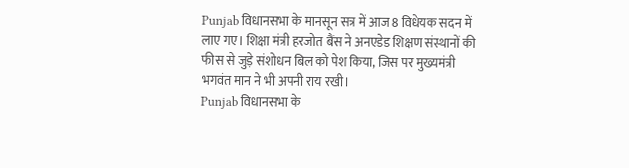Punjab विधानसभा के मानसून सत्र में आज 8 विधेयक सदन में लाए गए। शिक्षा मंत्री हरजोत बैंस ने अनएडेड शिक्षण संस्थानों की फीस से जुड़े संशोधन बिल को पेश किया, जिस पर मुख्यमंत्री भगवंत मान ने भी अपनी राय रखी।
Punjab विधानसभा के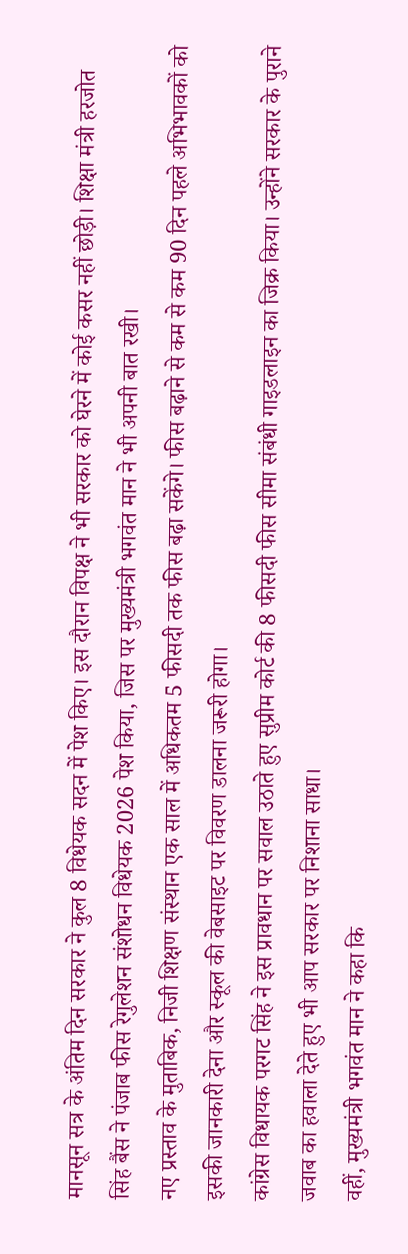मानसून सत्र के अंतिम दिन सरकार ने कुल 8 विधेयक सदन में पेश किए। इस दौरान विपक्ष ने भी सरकार को घेरने में कोई कसर नहीं छोड़ी। शिक्षा मंत्री हरजोत सिंह बैंस ने पंजाब फीस रेगुलेशन संशोधन विधेयक 2026 पेश किया, जिस पर मुख्यमंत्री भगवंत मान ने भी अपनी बात रखी।
नए प्रस्ताव के मुताबिक, निजी शिक्षण संस्थान एक साल में अधिकतम 5 फीसदी तक फीस बढ़ा सकेंगे। फीस बढ़ाने से कम से कम 90 दिन पहले अभिभावकों को इसकी जानकारी देना और स्कूल की वेबसाइट पर विवरण डालना जरूरी होगा।
कांग्रेस विधायक परगट सिंह ने इस प्रावधान पर सवाल उठाते हुए सुप्रीम कोर्ट की 8 फीसदी फीस सीमा संबंधी गाइडलाइन का जिक्र किया। उन्होंने सरकार के पुराने जवाब का हवाला देते हुए भी आप सरकार पर निशाना साधा।
वहीं, मुख्यमंत्री भगवंत मान ने कहा कि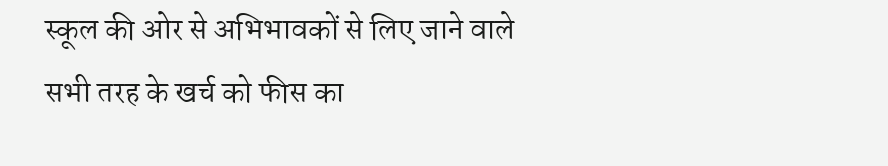स्कूल की ओर से अभिभावकों से लिए जाने वाले सभी तरह के खर्च को फीस का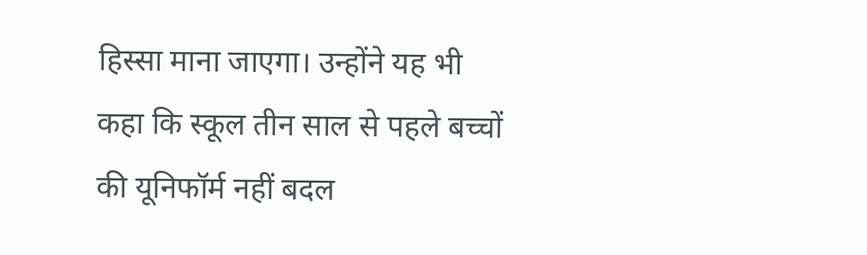हिस्सा माना जाएगा। उन्होंने यह भी कहा कि स्कूल तीन साल से पहले बच्चों की यूनिफॉर्म नहीं बदल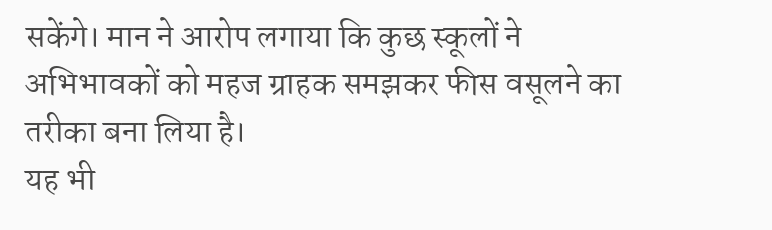सकेंगे। मान ने आरोप लगाया कि कुछ स्कूलों ने अभिभावकों को महज ग्राहक समझकर फीस वसूलने का तरीका बना लिया है।
यह भी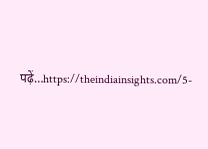पढ़ें…https://theindiainsights.com/5-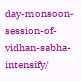day-monsoon-session-of-vidhan-sabha-intensify/